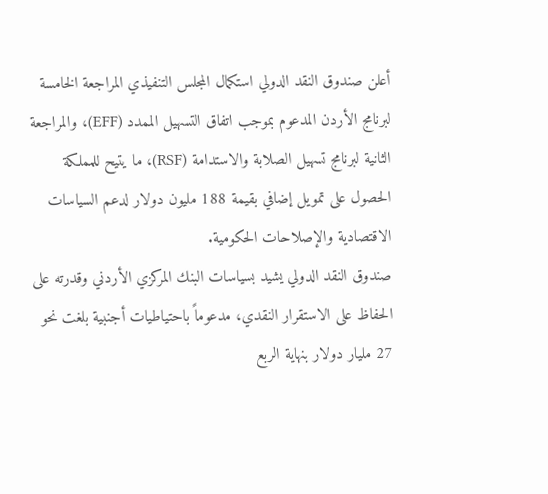أعلن صندوق النقد الدولي استكمال المجلس التنفيذي المراجعة الخامسة لبرنامج الأردن المدعوم بموجب اتفاق التسهيل الممدد (EFF)، والمراجعة الثانية لبرنامج تسهيل الصلابة والاستدامة (RSF)، ما يتيح للمملكة الحصول على تمويل إضافي بقيمة 188 مليون دولار لدعم السياسات الاقتصادية والإصلاحات الحكومية.
صندوق النقد الدولي يشيد بسياسات البنك المركزي الأردني وقدرته على الحفاظ على الاستقرار النقدي، مدعوماً باحتياطيات أجنبية بلغت نحو 27 مليار دولار بنهاية الربع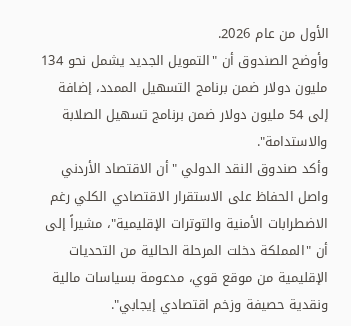الأول من عام 2026.
وأوضح الصندوق أن "التمويل الجديد يشمل نحو 134 مليون دولار ضمن برنامج التسهيل الممدد، إضافة إلى 54 مليون دولار ضمن برنامج تسهيل الصلابة والاستدامة".
وأكد صندوق النقد الدولي "أن الاقتصاد الأردني واصل الحفاظ على الاستقرار الاقتصادي الكلي رغم الاضطرابات الأمنية والتوترات الإقليمية"، مشيراً إلى أن "المملكة دخلت المرحلة الحالية من التحديات الإقليمية من موقع قوي، مدعومة بسياسات مالية ونقدية حصيفة وزخم اقتصادي إيجابي".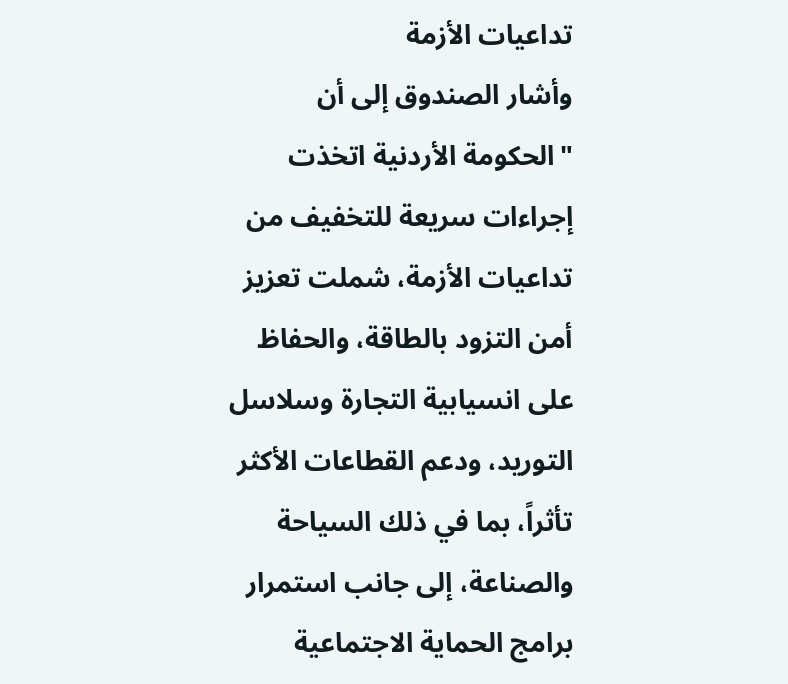تداعيات الأزمة
وأشار الصندوق إلى أن "الحكومة الأردنية اتخذت إجراءات سريعة للتخفيف من تداعيات الأزمة، شملت تعزيز أمن التزود بالطاقة، والحفاظ على انسيابية التجارة وسلاسل التوريد، ودعم القطاعات الأكثر تأثراً، بما في ذلك السياحة والصناعة، إلى جانب استمرار برامج الحماية الاجتماعية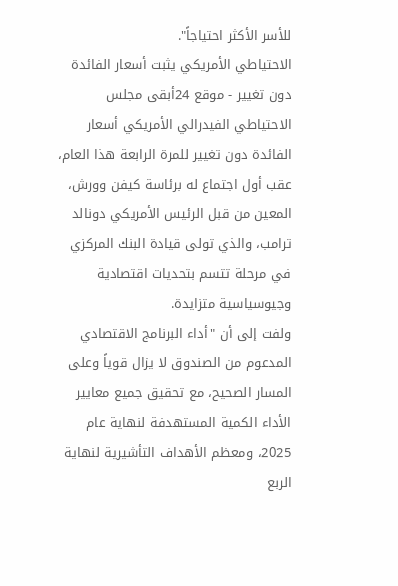للأسر الأكثر احتياجاً".
الاحتياطي الأمريكي يثبت أسعار الفائدة دون تغيير - موقع 24أبقى مجلس الاحتياطي الفيدرالي الأمريكي أسعار الفائدة دون تغيير للمرة الرابعة هذا العام، عقب أول اجتماع له برئاسة كيفن وورش، المعين من قبل الرئيس الأمريكي دونالد ترامب، والذي تولى قيادة البنك المركزي في مرحلة تتسم بتحديات اقتصادية وجيوسياسية متزايدة.
ولفت إلى أن "أداء البرنامج الاقتصادي المدعوم من الصندوق لا يزال قوياً وعلى المسار الصحيح، مع تحقيق جميع معايير الأداء الكمية المستهدفة لنهاية عام 2025، ومعظم الأهداف التأشيرية لنهاية الربع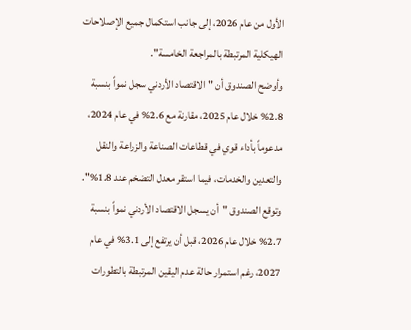الأول من عام 2026، إلى جانب استكمال جميع الإصلاحات الهيكلية المرتبطة بالمراجعة الخامسة".
وأوضح الصندوق أن "الاقتصاد الأردني سجل نمواً بنسبة 2.8% خلال عام 2025، مقارنة مع 2.6% في عام 2024، مدعوماً بأداء قوي في قطاعات الصناعة والزراعة والنقل والتعدين والخدمات، فيما استقر معدل التضخم عند 1.8%".
وتوقع الصندوق "أن يسجل الاقتصاد الأردني نمواً بنسبة 2.7% خلال عام 2026، قبل أن يرتفع إلى 3.1% في عام 2027، رغم استمرار حالة عدم اليقين المرتبطة بالتطورات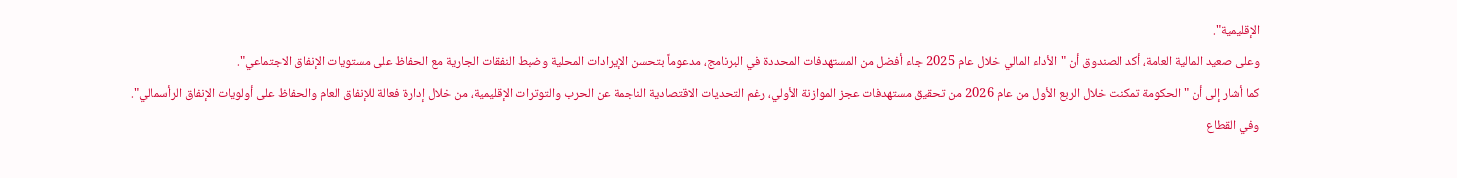الإقليمية".
وعلى صعيد المالية العامة، أكد الصندوق أن "الأداء المالي خلال عام 2025 جاء أفضل من المستهدفات المحددة في البرنامج، مدعوماً بتحسن الإيرادات المحلية وضبط النفقات الجارية مع الحفاظ على مستويات الإنفاق الاجتماعي".
كما أشار إلى أن "الحكومة تمكنت خلال الربع الأول من عام 2026 من تحقيق مستهدفات عجز الموازنة الأولي، رغم التحديات الاقتصادية الناجمة عن الحرب والتوترات الإقليمية، من خلال إدارة فعالة للإنفاق العام والحفاظ على أولويات الإنفاق الرأسمالي".
وفي القطاع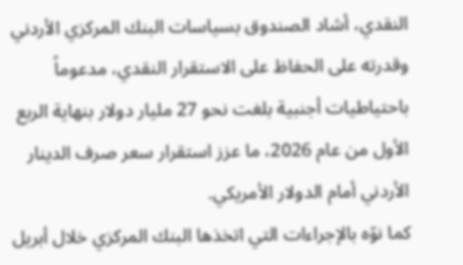النقدي، أشاد الصندوق بسياسات البنك المركزي الأردني وقدرته على الحفاظ على الاستقرار النقدي، مدعوماً باحتياطيات أجنبية بلغت نحو 27 مليار دولار بنهاية الربع الأول من عام 2026، ما عزز استقرار سعر صرف الدينار الأردني أمام الدولار الأمريكي.
كما نوّه بالإجراءات التي اتخذها البنك المركزي خلال أبريل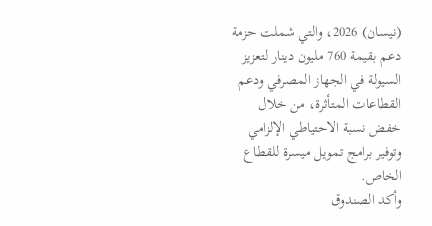(نيسان) 2026، والتي شملت حزمة دعم بقيمة 760 مليون دينار لتعزيز السيولة في الجهاز المصرفي ودعم القطاعات المتأثرة، من خلال خفض نسبة الاحتياطي الإلزامي وتوفير برامج تمويل ميسرة للقطاع الخاص.
وأكد الصندوق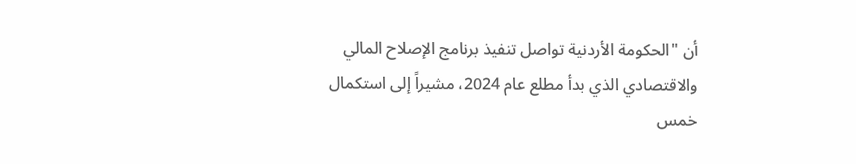أن "الحكومة الأردنية تواصل تنفيذ برنامج الإصلاح المالي والاقتصادي الذي بدأ مطلع عام 2024، مشيراً إلى استكمال خمس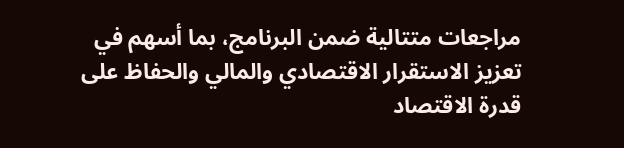مراجعات متتالية ضمن البرنامج، بما أسهم في تعزيز الاستقرار الاقتصادي والمالي والحفاظ على قدرة الاقتصاد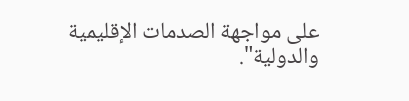على مواجهة الصدمات الإقليمية والدولية".